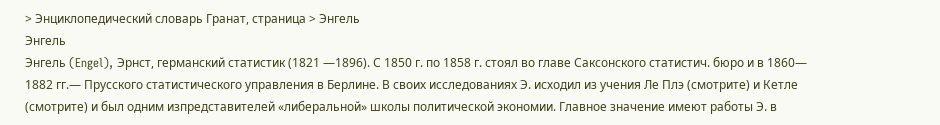> Энциклопедический словарь Гранат, страница > Энгель
Энгель
Энгель (Engel), Эрнст, германский статистик (1821 —1896). С 1850 г. по 1858 г. стоял во главе Саксонского статистич. бюро и в 1860— 1882 гг.— Прусского статистического управления в Берлине. В своих исследованиях Э. исходил из учения Ле Плэ (смотрите) и Кетле (смотрите) и был одним изпредставителей «либеральной» школы политической экономии. Главное значение имеют работы Э. в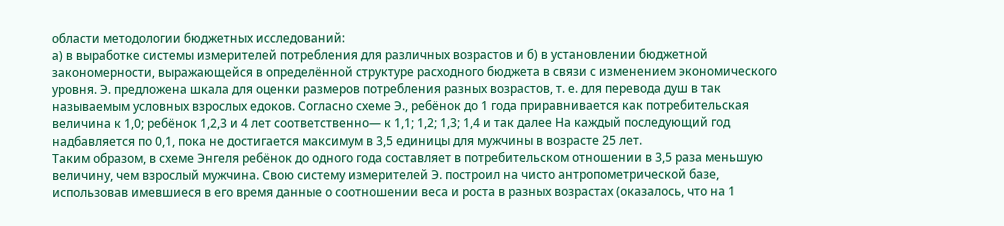области методологии бюджетных исследований:
а) в выработке системы измерителей потребления для различных возрастов и б) в установлении бюджетной закономерности, выражающейся в определённой структуре расходного бюджета в связи с изменением экономического уровня. Э. предложена шкала для оценки размеров потребления разных возрастов, т. е. для перевода душ в так называемым условных взрослых едоков. Согласно схеме Э., ребёнок до 1 года приравнивается как потребительская величина к 1,0; ребёнок 1,2,3 и 4 лет соответственно— к 1,1; 1,2; 1,3; 1,4 и так далее На каждый последующий год надбавляется по 0,1, пока не достигается максимум в 3,5 единицы для мужчины в возрасте 25 лет.
Таким образом, в схеме Энгеля ребёнок до одного года составляет в потребительском отношении в 3,5 раза меньшую величину, чем взрослый мужчина. Свою систему измерителей Э. построил на чисто антропометрической базе, использовав имевшиеся в его время данные о соотношении веса и роста в разных возрастах (оказалось, что на 1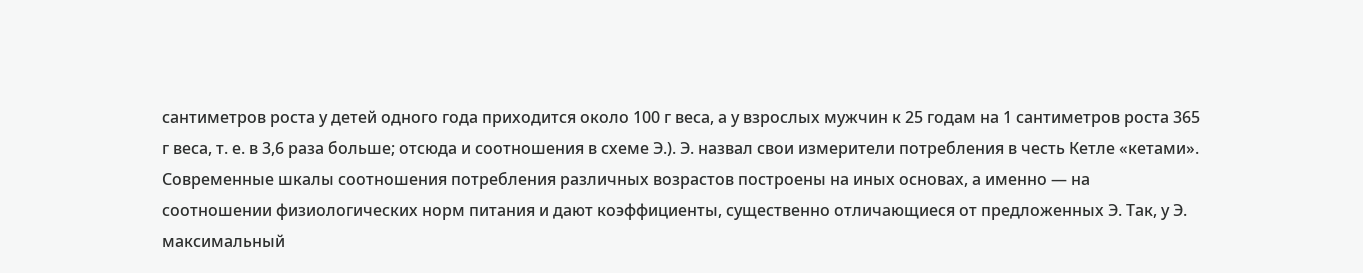сантиметров роста у детей одного года приходится около 100 г веса, а у взрослых мужчин к 25 годам на 1 сантиметров роста 365 г веса, т. е. в 3,6 раза больше; отсюда и соотношения в схеме Э.). Э. назвал свои измерители потребления в честь Кетле «кетами». Современные шкалы соотношения потребления различных возрастов построены на иных основах, а именно — на соотношении физиологических норм питания и дают коэффициенты, существенно отличающиеся от предложенных Э. Так, у Э. максимальный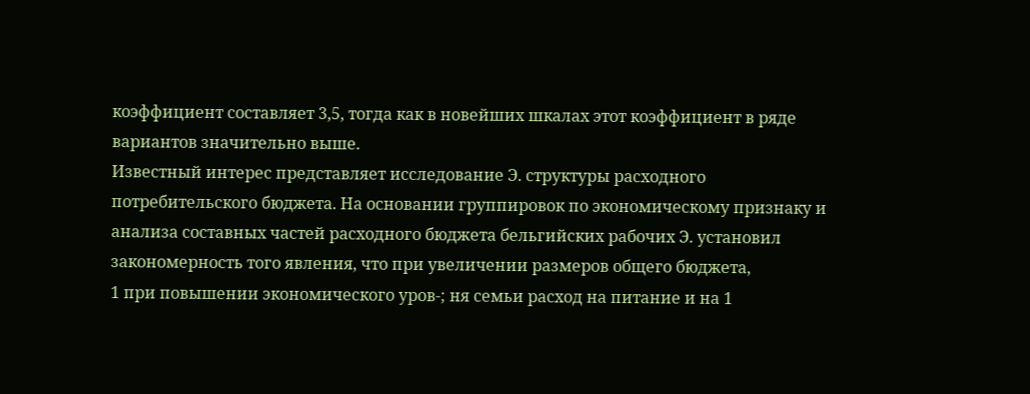коэффициент составляет 3,5, тогда как в новейших шкалах этот коэффициент в ряде вариантов значительно выше.
Известный интерес представляет исследование Э. структуры расходного потребительского бюджета. На основании группировок по экономическому признаку и анализа составных частей расходного бюджета бельгийских рабочих Э. установил закономерность того явления, что при увеличении размеров общего бюджета,
1 при повышении экономического уров-; ня семьи расход на питание и на 1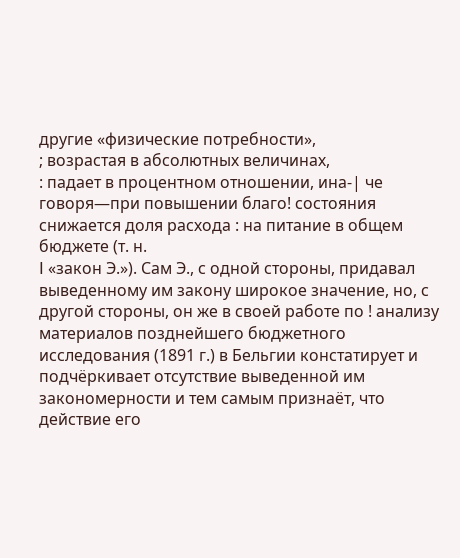другие «физические потребности»,
; возрастая в абсолютных величинах,
: падает в процентном отношении, ина-| че говоря—при повышении благо! состояния снижается доля расхода : на питание в общем бюджете (т. н.
I «закон Э.»). Сам Э., с одной стороны, придавал выведенному им закону широкое значение, но, с другой стороны, он же в своей работе по ! анализу материалов позднейшего бюджетного исследования (1891 г.) в Бельгии констатирует и подчёркивает отсутствие выведенной им закономерности и тем самым признаёт, что действие его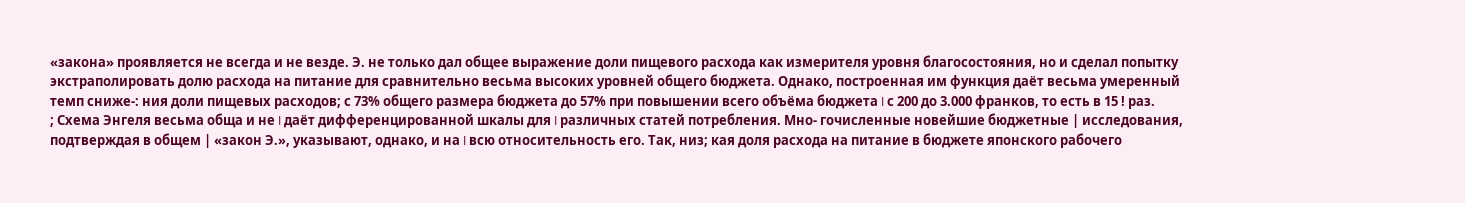«закона» проявляется не всегда и не везде. Э. не только дал общее выражение доли пищевого расхода как измерителя уровня благосостояния, но и сделал попытку экстраполировать долю расхода на питание для сравнительно весьма высоких уровней общего бюджета. Однако, построенная им функция даёт весьма умеренный темп сниже-: ния доли пищевых расходов; с 73% общего размера бюджета до 57% при повышении всего объёма бюджета I с 200 до 3.000 франков, то есть в 15 ! раз.
; Схема Энгеля весьма обща и не I даёт дифференцированной шкалы для I различных статей потребления. Мно- гочисленные новейшие бюджетные | исследования, подтверждая в общем | «закон Э.», указывают, однако, и на I всю относительность его. Так, низ; кая доля расхода на питание в бюджете японского рабочего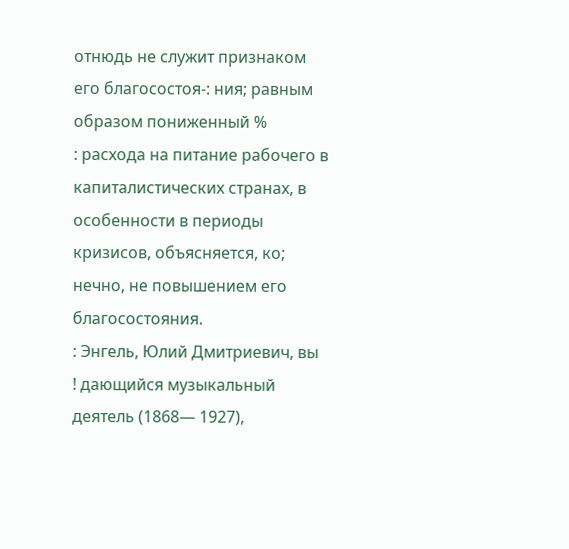отнюдь не служит признаком его благосостоя-: ния; равным образом пониженный %
: расхода на питание рабочего в капиталистических странах, в особенности в периоды кризисов, объясняется, ко; нечно, не повышением его благосостояния.
: Энгель, Юлий Дмитриевич, вы
! дающийся музыкальный деятель (1868— 1927),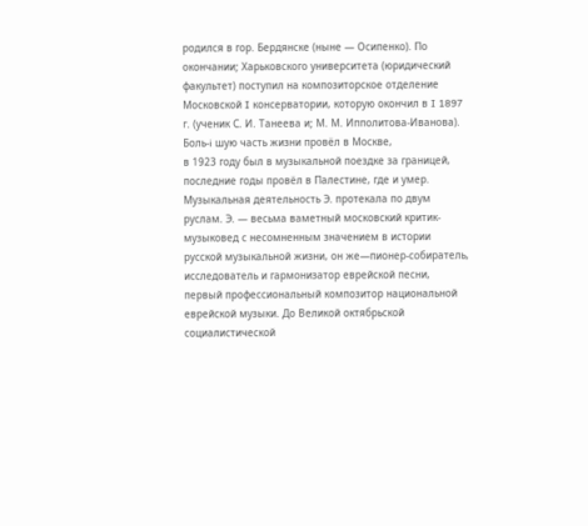родился в гор. Бердянске (ныне — Осипенко). По окончании; Харьковского университета (юридический факультет) поступил на композиторское отделение Московской I консерватории, которую окончил в I 1897 г. (ученик С. И. Танеева и; М. М. Ипполитова-Иванова). Боль-i шую часть жизни провёл в Москве,
в 1923 году был в музыкальной поездке за границей, последние годы провёл в Палестине, где и умер.
Музыкальная деятельность Э. протекала по двум руслам. Э. — весьма ваметный московский критик-музыковед с несомненным значением в истории русской музыкальной жизни, он же—пионер-собиратель, исследователь и гармонизатор еврейской песни, первый профессиональный композитор национальной еврейской музыки. До Великой октябрьской социалистической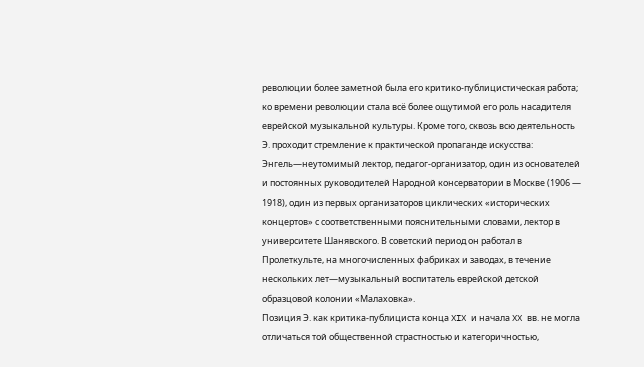революции более заметной была его критико-публицистическая работа; ко времени революции стала всё более ощутимой его роль насадителя еврейской музыкальной культуры. Кроме того, сквозь всю деятельность Э. проходит стремление к практической пропаганде искусства: Энгель—неутомимый лектор, педагог-организатор, один из основателей и постоянных руководителей Народной консерватории в Москве (1906 — 1918), один из первых организаторов циклических «исторических концертов» с соответственными пояснительными словами, лектор в университете Шанявского. В советский период он работал в Пролеткульте, на многочисленных фабриках и заводах, в течение нескольких лет—музыкальный воспитатель еврейской детской образцовой колонии «Малаховка».
Позиция Э. как критика-публициста конца XIX и начала XX вв. не могла отличаться той общественной страстностью и категоричностью,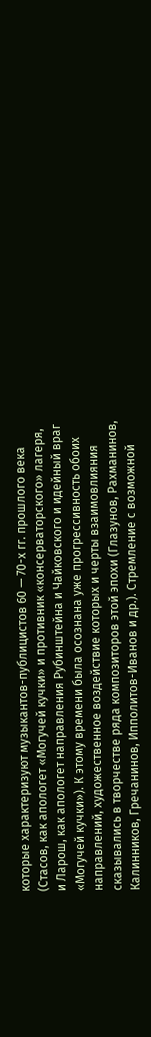которые характеризуют музыкантов-публицистов 60 — 70-х гг. прошлого века (Стасов, как апологет «Могучей кучки» и противник «консерваторского» лагеря, и Ларош, как апологет направления Рубинштейна и Чайковского и идейный враг «Могучей кучки»). К этому времени была осознана уже прогрессивность обоих направлений, художественное воздействие которых и черты взаимовлияния сказывались в творчестве ряда композиторов этой эпохи (Глазунов, Рахманинов, Калинников, Гречанинов, Ипполитов-Иванов и др.). Стремление с возможной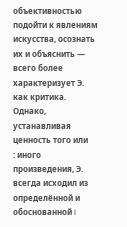объективностью подойти к явлениям искусства, осознать их и объяснить — всего более характеризует Э. как критика. Однако, устанавливая ценность того или
: иного произведения, Э. всегда исходил из определённой и обоснованной I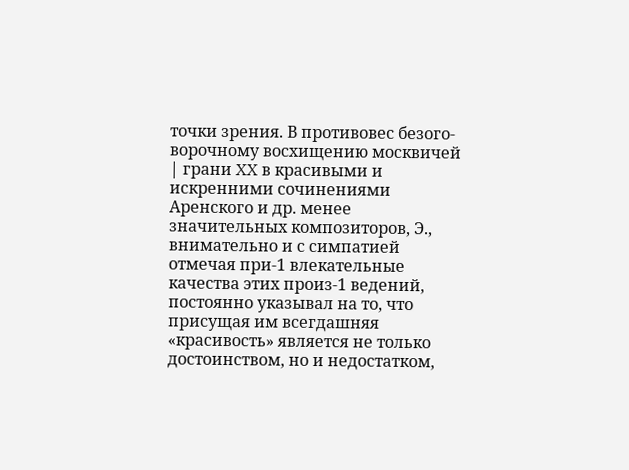точки зрения. В противовес безого- ворочному восхищению москвичей | грани XX в красивыми и искренними сочинениями Аренского и др. менее значительных композиторов, Э., внимательно и с симпатией отмечая при-1 влекательные качества этих произ-1 ведений, постоянно указывал на то, что присущая им всегдашняя «красивость» является не только достоинством, но и недостатком,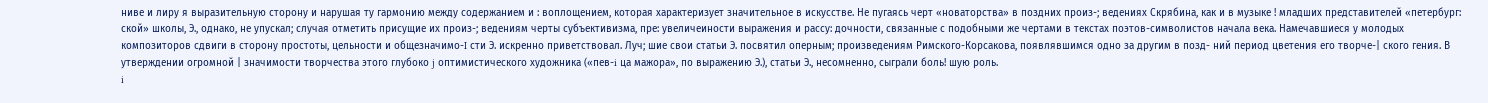ниве и лиру я выразительную сторону и нарушая ту гармонию между содержанием и : воплощением, которая характеризует значительное в искусстве. Не пугаясь черт «новаторства» в поздних произ-; ведениях Скрябина, как и в музыке ! младших представителей «петербург: ской» школы, Э., однако, не упускал; случая отметить присущие их произ-; ведениям черты субъективизма, пре: увеличеиности выражения и рассу: дочности, связанные с подобными же чертами в текстах поэтов-символистов начала века. Намечавшиеся у молодых композиторов сдвиги в сторону простоты, цельности и общезначимо-I сти Э. искренно приветствовал. Луч; шие свои статьи Э. посвятил оперным; произведениям Римского-Корсакова, появлявшимся одно за другим в позд- ний период цветения его творче-| ского гения. В утверждении огромной | значимости творчества этого глубоко j оптимистического художника («пев-i ца мажора», по выражению Э.), статьи Э., несомненно, сыграли боль! шую роль.
i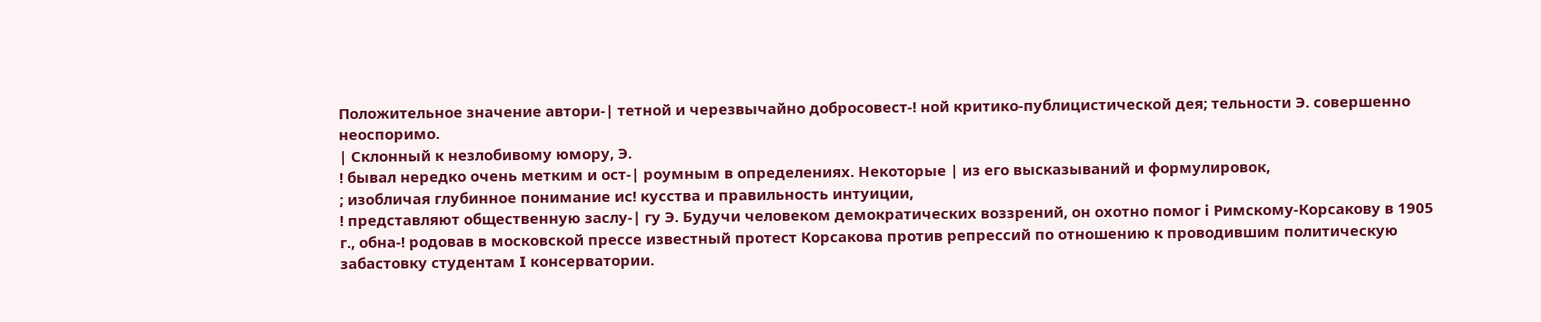Положительное значение автори-| тетной и черезвычайно добросовест-! ной критико-публицистической дея; тельности Э. совершенно неоспоримо.
| Склонный к незлобивому юмору, Э.
! бывал нередко очень метким и ост-| роумным в определениях. Некоторые | из его высказываний и формулировок,
; изобличая глубинное понимание ис! кусства и правильность интуиции,
! представляют общественную заслу-| гу Э. Будучи человеком демократических воззрений, он охотно помог i Римскому-Корсакову в 1905 г., обна-! родовав в московской прессе известный протест Корсакова против репрессий по отношению к проводившим политическую забастовку студентам I консерватории.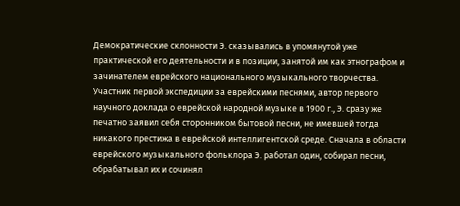Демократические склонности Э. сказывались в упомянутой уже практической его деятельности и в позиции, занятой им как этнографом и зачинателем еврейского национального музыкального творчества. Участник первой экспедиции за еврейскими песнями, автор первого научного доклада о еврейской народной музыке в 1900 г., Э. сразу же печатно заявил себя сторонником бытовой песни, не имевшей тогда никакого престижа в еврейской интеллигентской среде. Сначала в области еврейского музыкального фольклора Э. работал один, собирал песни, обрабатывал их и сочинял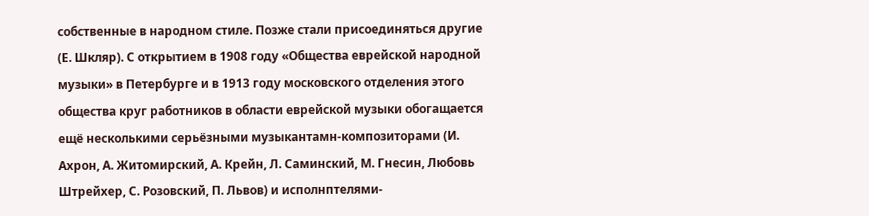собственные в народном стиле. Позже стали присоединяться другие (Е. Шкляр). С открытием в 1908 году «Общества еврейской народной музыки» в Петербурге и в 1913 году московского отделения этого общества круг работников в области еврейской музыки обогащается ещё несколькими серьёзными музыкантамн-композиторами (И. Ахрон, А. Житомирский, А. Крейн, Л. Саминский, М. Гнесин, Любовь Штрейхер, С. Розовский, П. Львов) и исполнптелями-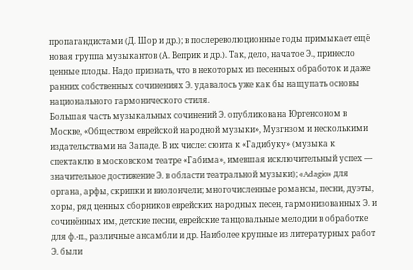пропагандистами (Д. Шор и др.); в послереволюционные годы примыкает ещё новая группа музыкантов (А. Веприк и др.). Так, дело, начатое Э., принесло ценные плоды. Надо признать, что в некоторых из песенных обработок и даже ранних собственных сочинениях Э. удавалось уже как бы нащупать основы национального гармонического стиля.
Большая часть музыкальных сочинений Э. опубликована Юргенсоном в Москве, «Обществом еврейской народной музыки», Музгнзом и несколькими издательствами на Западе. В их числе: сюита к «Гадибуку» (музыка к спектаклю в московском театре «Габима», имевшая исключительный успех — значительное достижение Э. в области театральной музыки); «Adagio» для органа, арфы, скрипки и виолончели; многочисленные романсы, песни, дуэты, хоры, ряд ценных сборников еврейских народных песен, гармонизованных Э. и сочинённых им, детские песни, еврейские танцовальные мелодии в обработке для ф.-п., различные ансамбли и др. Наиболее крупные из литературных работ Э. были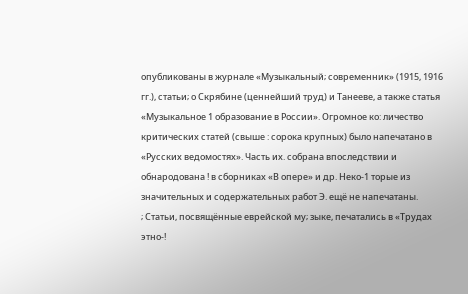опубликованы в журнале «Музыкальный; современник» (1915, 1916 гг.), статьи; о Скрябине (ценнейший труд) и Танееве, а также статья «Музыкальное 1 образование в России». Огромное ко: личество критических статей (свыше : сорока крупных) было напечатано в «Русских ведомостях». Часть их. собрана впоследствии и обнародована ! в сборниках «В опере» и др. Неко-1 торые из значительных и содержательных работ Э. ещё не напечатаны.
; Статьи, посвящённые еврейской му; зыке, печатались в «Трудах этно-!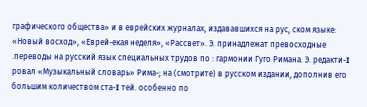графического общества» и в еврейских журналах, издававшихся на рус, ском языке: «Новый восход», «Еврей-екая неделя», «Рассвет». Э. принадлежат превосходные .переводы на русский язык специальных трудов по : гармонии Гуго Римана. Э. редакти-I ровал «Музыкальный словарь» Рима-; на (смотрите) в русском издании, дополнив его большим количеством ста-I тей. особенно по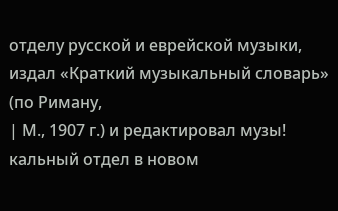отделу русской и еврейской музыки, издал «Краткий музыкальный словарь» (по Риману,
| М., 1907 г.) и редактировал музы! кальный отдел в новом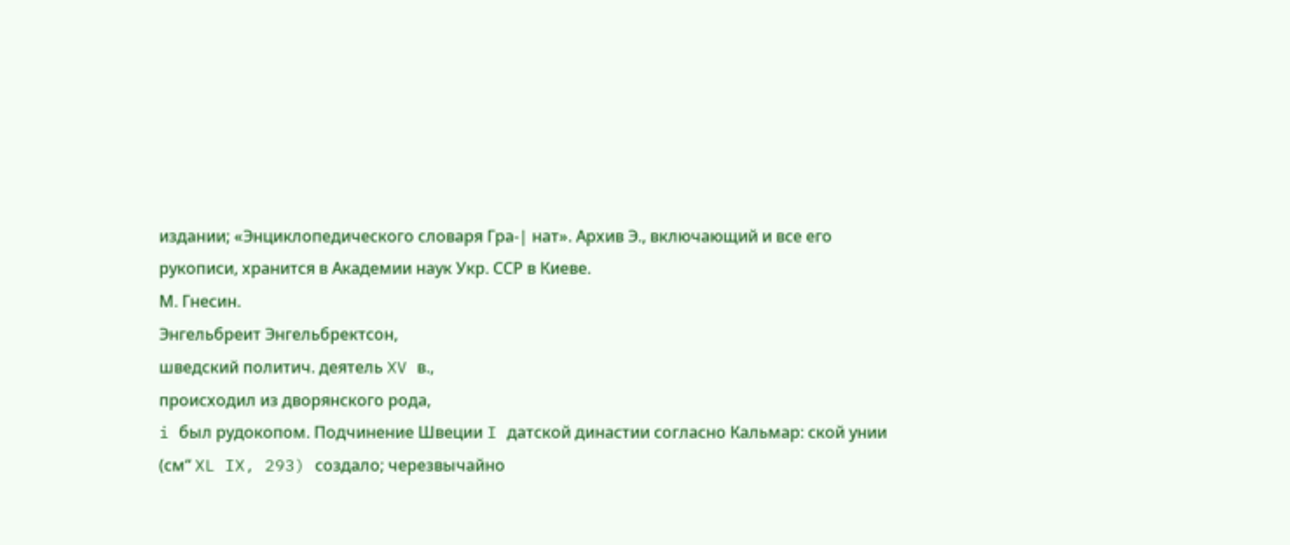издании; «Энциклопедического словаря Гра-| нат». Архив Э., включающий и все его рукописи, хранится в Академии наук Укр. ССР в Киеве.
М. Гнесин.
Энгельбреит Энгельбректсон,
шведский политич. деятель XV в.,
происходил из дворянского рода,
i был рудокопом. Подчинение Швеции I датской династии согласно Кальмар: ской унии (см“ XL IX, 293) создало; черезвычайно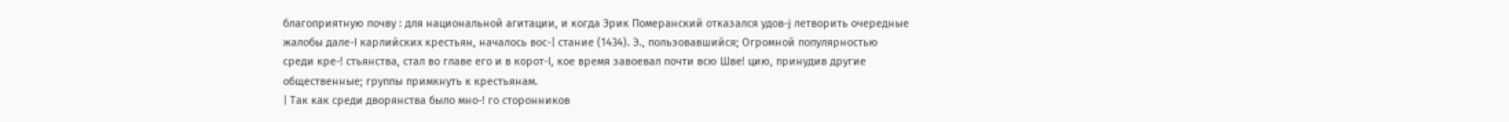благоприятную почву : для национальной агитации, и когда Эрик Померанский отказался удов-j летворить очередные жалобы дале-I карлийских крестьян, началось вос-| стание (1434). Э., пользовавшийся; Огромной популярностью среди кре-! стьянства, стал во главе его и в корот-I, кое время завоевал почти всю Шве! цию, принудив другие общественные; группы примкнуть к крестьянам.
| Так как среди дворянства было мно-! го сторонников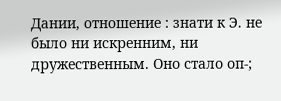Дании, отношение : знати к Э. не было ни искренним, ни дружественным. Оно стало оп-;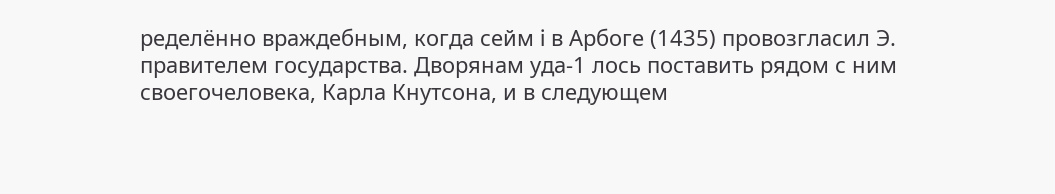ределённо враждебным, когда сейм i в Арбоге (1435) провозгласил Э. правителем государства. Дворянам уда-1 лось поставить рядом с ним своегочеловека, Карла Кнутсона, и в следующем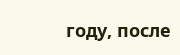году, после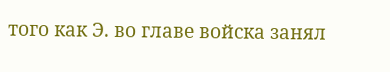того как Э. во главе войска занял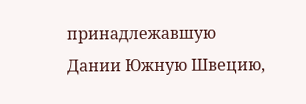принадлежавшую Дании Южную Швецию,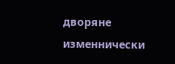дворяне изменнически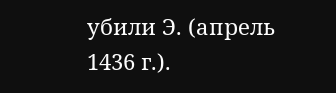убили Э. (апрель 1436 г.).